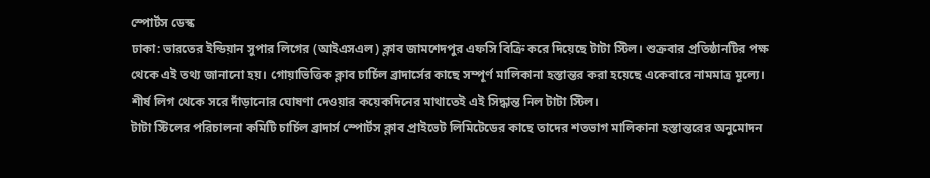স্পোর্টস ডেস্ক
ঢাকা: ভারতের ইন্ডিয়ান সুপার লিগের (আইএসএল) ক্লাব জামশেদপুর এফসি বিক্রি করে দিয়েছে টাটা স্টিল। শুক্রবার প্রতিষ্ঠানটির পক্ষ থেকে এই তথ্য জানানো হয়। গোয়াভিত্তিক ক্লাব চার্চিল ব্রাদার্সের কাছে সম্পূর্ণ মালিকানা হস্তান্তর করা হয়েছে একেবারে নামমাত্র মূল্যে। শীর্ষ লিগ থেকে সরে দাঁড়ানোর ঘোষণা দেওয়ার কয়েকদিনের মাথাতেই এই সিদ্ধান্ত নিল টাটা স্টিল।
টাটা স্টিলের পরিচালনা কমিটি চার্চিল ব্রাদার্স স্পোর্টস ক্লাব প্রাইভেট লিমিটেডের কাছে তাদের শতভাগ মালিকানা হস্তান্তরের অনুমোদন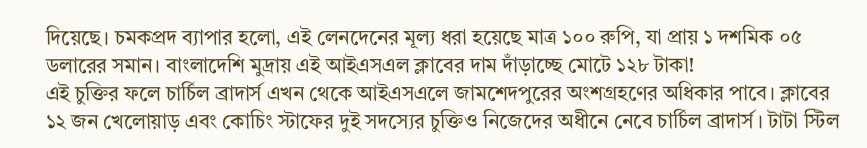দিয়েছে। চমকপ্রদ ব্যাপার হলো, এই লেনদেনের মূল্য ধরা হয়েছে মাত্র ১০০ রুপি, যা প্রায় ১ দশমিক ০৫ ডলারের সমান। বাংলাদেশি মুদ্রায় এই আইএসএল ক্লাবের দাম দাঁড়াচ্ছে মোটে ১২৮ টাকা!
এই চুক্তির ফলে চার্চিল ব্রাদার্স এখন থেকে আইএসএলে জামশেদপুরের অংশগ্রহণের অধিকার পাবে। ক্লাবের ১২ জন খেলোয়াড় এবং কোচিং স্টাফের দুই সদস্যের চুক্তিও নিজেদের অধীনে নেবে চার্চিল ব্রাদার্স। টাটা স্টিল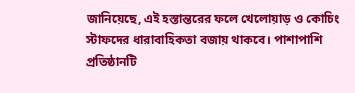জানিয়েছে, এই হস্তান্তরের ফলে খেলোয়াড় ও কোচিং স্টাফদের ধারাবাহিকতা বজায় থাকবে। পাশাপাশি প্রতিষ্ঠানটি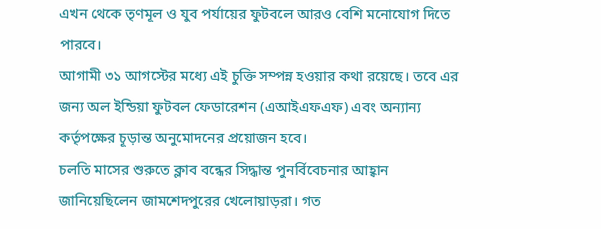এখন থেকে তৃণমূল ও যুব পর্যায়ের ফুটবলে আরও বেশি মনোযোগ দিতে পারবে।
আগামী ৩১ আগস্টের মধ্যে এই চুক্তি সম্পন্ন হওয়ার কথা রয়েছে। তবে এর জন্য অল ইন্ডিয়া ফুটবল ফেডারেশন (এআইএফএফ) এবং অন্যান্য কর্তৃপক্ষের চূড়ান্ত অনুমোদনের প্রয়োজন হবে।
চলতি মাসের শুরুতে ক্লাব বন্ধের সিদ্ধান্ত পুনর্বিবেচনার আহ্বান জানিয়েছিলেন জামশেদপুরের খেলোয়াড়রা। গত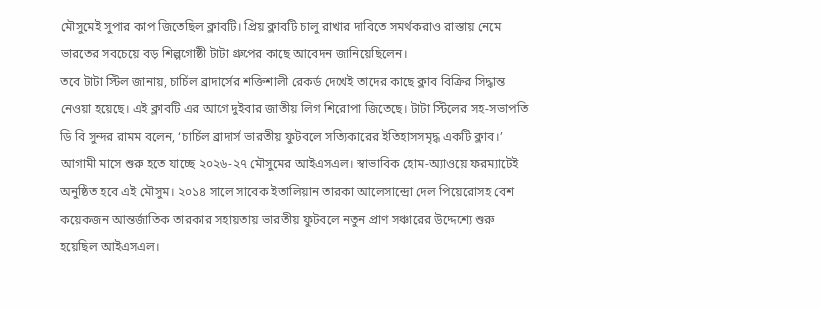মৌসুমেই সুপার কাপ জিতেছিল ক্লাবটি। প্রিয় ক্লাবটি চালু রাখার দাবিতে সমর্থকরাও রাস্তায় নেমে ভারতের সবচেয়ে বড় শিল্পগোষ্ঠী টাটা গ্রুপের কাছে আবেদন জানিয়েছিলেন।
তবে টাটা স্টিল জানায়, চার্চিল ব্রাদার্সের শক্তিশালী রেকর্ড দেখেই তাদের কাছে ক্লাব বিক্রির সিদ্ধান্ত নেওয়া হয়েছে। এই ক্লাবটি এর আগে দুইবার জাতীয় লিগ শিরোপা জিতেছে। টাটা স্টিলের সহ-সভাপতি ডি বি সুন্দর রামম বলেন, ‘চার্চিল ব্রাদার্স ভারতীয় ফুটবলে সত্যিকারের ইতিহাসসমৃদ্ধ একটি ক্লাব।’
আগামী মাসে শুরু হতে যাচ্ছে ২০২৬-২৭ মৌসুমের আইএসএল। স্বাভাবিক হোম-অ্যাওয়ে ফরম্যাটেই অনুষ্ঠিত হবে এই মৌসুম। ২০১৪ সালে সাবেক ইতালিয়ান তারকা আলেসান্দ্রো দেল পিয়েরোসহ বেশ কয়েকজন আন্তর্জাতিক তারকার সহায়তায় ভারতীয় ফুটবলে নতুন প্রাণ সঞ্চারের উদ্দেশ্যে শুরু হয়েছিল আইএসএল।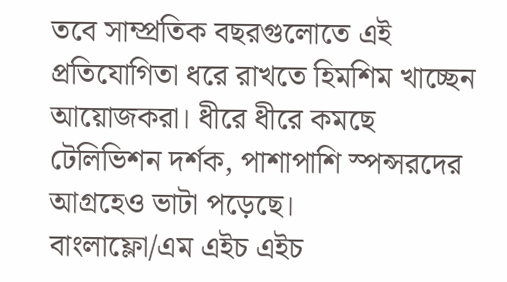তবে সাম্প্রতিক বছরগুলোতে এই প্রতিযোগিতা ধরে রাখতে হিমশিম খাচ্ছেন আয়োজকরা। ধীরে ধীরে কমছে টেলিভিশন দর্শক, পাশাপাশি স্পন্সরদের আগ্রহেও ভাটা পড়েছে।
বাংলাফ্লো/এম এইচ এইচ